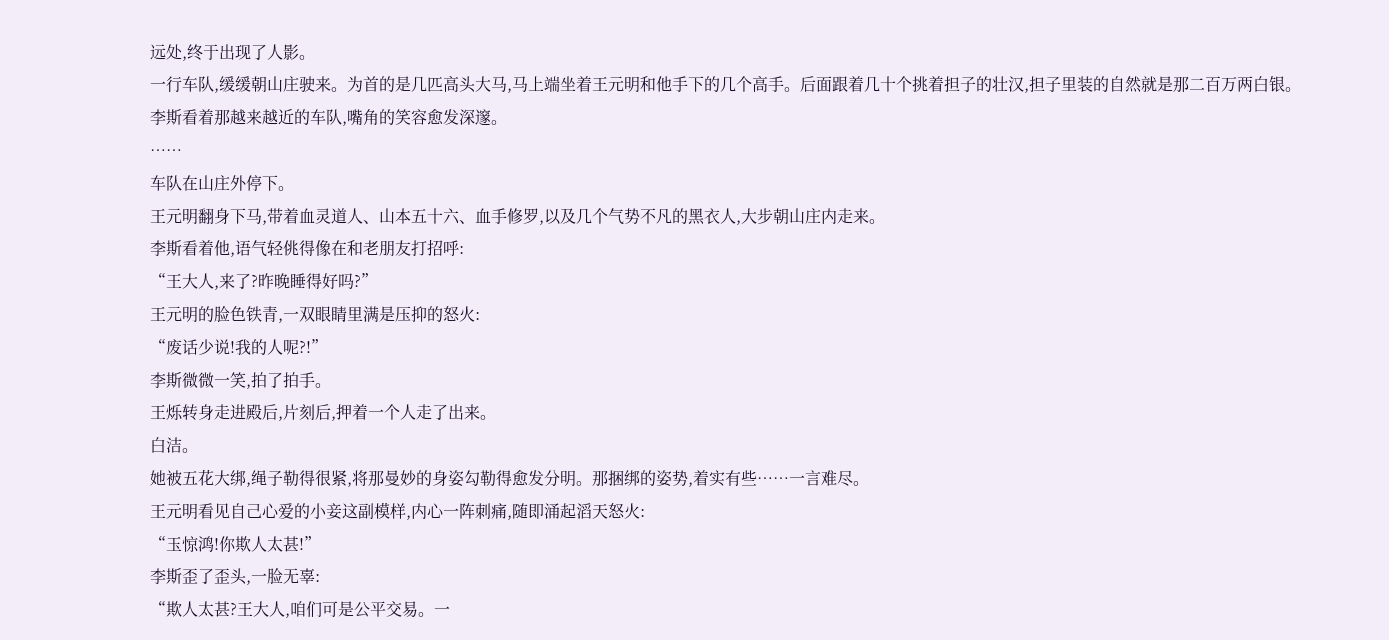远处,终于出现了人影。
一行车队,缓缓朝山庄驶来。为首的是几匹高头大马,马上端坐着王元明和他手下的几个高手。后面跟着几十个挑着担子的壮汉,担子里装的自然就是那二百万两白银。
李斯看着那越来越近的车队,嘴角的笑容愈发深邃。
……
车队在山庄外停下。
王元明翻身下马,带着血灵道人、山本五十六、血手修罗,以及几个气势不凡的黑衣人,大步朝山庄内走来。
李斯看着他,语气轻佻得像在和老朋友打招呼:
“王大人,来了?昨晚睡得好吗?”
王元明的脸色铁青,一双眼睛里满是压抑的怒火:
“废话少说!我的人呢?!”
李斯微微一笑,拍了拍手。
王烁转身走进殿后,片刻后,押着一个人走了出来。
白洁。
她被五花大绑,绳子勒得很紧,将那曼妙的身姿勾勒得愈发分明。那捆绑的姿势,着实有些……一言难尽。
王元明看见自己心爱的小妾这副模样,内心一阵刺痛,随即涌起滔天怒火:
“玉惊鸿!你欺人太甚!”
李斯歪了歪头,一脸无辜:
“欺人太甚?王大人,咱们可是公平交易。一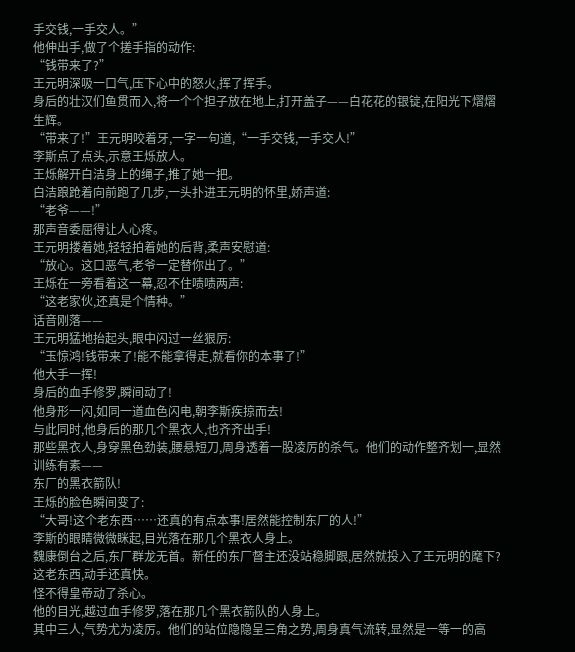手交钱,一手交人。”
他伸出手,做了个搓手指的动作:
“钱带来了?”
王元明深吸一口气,压下心中的怒火,挥了挥手。
身后的壮汉们鱼贯而入,将一个个担子放在地上,打开盖子——白花花的银锭,在阳光下熠熠生辉。
“带来了!”王元明咬着牙,一字一句道,“一手交钱,一手交人!”
李斯点了点头,示意王烁放人。
王烁解开白洁身上的绳子,推了她一把。
白洁踉跄着向前跑了几步,一头扑进王元明的怀里,娇声道:
“老爷——!”
那声音委屈得让人心疼。
王元明搂着她,轻轻拍着她的后背,柔声安慰道:
“放心。这口恶气,老爷一定替你出了。”
王烁在一旁看着这一幕,忍不住啧啧两声:
“这老家伙,还真是个情种。”
话音刚落——
王元明猛地抬起头,眼中闪过一丝狠厉:
“玉惊鸿!钱带来了!能不能拿得走,就看你的本事了!”
他大手一挥!
身后的血手修罗,瞬间动了!
他身形一闪,如同一道血色闪电,朝李斯疾掠而去!
与此同时,他身后的那几个黑衣人,也齐齐出手!
那些黑衣人,身穿黑色劲装,腰悬短刀,周身透着一股凌厉的杀气。他们的动作整齐划一,显然训练有素——
东厂的黑衣箭队!
王烁的脸色瞬间变了:
“大哥!这个老东西……还真的有点本事!居然能控制东厂的人!”
李斯的眼睛微微眯起,目光落在那几个黑衣人身上。
魏康倒台之后,东厂群龙无首。新任的东厂督主还没站稳脚跟,居然就投入了王元明的麾下?
这老东西,动手还真快。
怪不得皇帝动了杀心。
他的目光,越过血手修罗,落在那几个黑衣箭队的人身上。
其中三人,气势尤为凌厉。他们的站位隐隐呈三角之势,周身真气流转,显然是一等一的高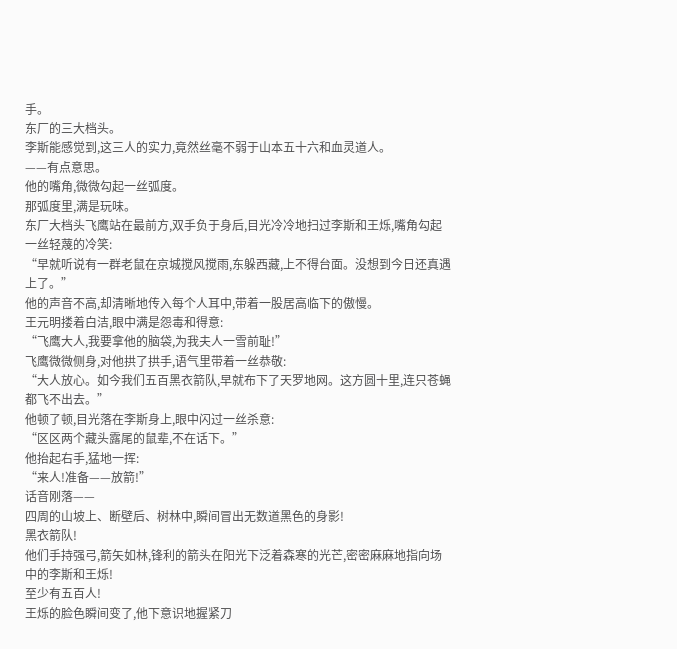手。
东厂的三大档头。
李斯能感觉到,这三人的实力,竟然丝毫不弱于山本五十六和血灵道人。
——有点意思。
他的嘴角,微微勾起一丝弧度。
那弧度里,满是玩味。
东厂大档头飞鹰站在最前方,双手负于身后,目光冷冷地扫过李斯和王烁,嘴角勾起一丝轻蔑的冷笑:
“早就听说有一群老鼠在京城搅风搅雨,东躲西藏,上不得台面。没想到今日还真遇上了。”
他的声音不高,却清晰地传入每个人耳中,带着一股居高临下的傲慢。
王元明搂着白洁,眼中满是怨毒和得意:
“飞鹰大人,我要拿他的脑袋,为我夫人一雪前耻!”
飞鹰微微侧身,对他拱了拱手,语气里带着一丝恭敬:
“大人放心。如今我们五百黑衣箭队,早就布下了天罗地网。这方圆十里,连只苍蝇都飞不出去。”
他顿了顿,目光落在李斯身上,眼中闪过一丝杀意:
“区区两个藏头露尾的鼠辈,不在话下。”
他抬起右手,猛地一挥:
“来人!准备——放箭!”
话音刚落——
四周的山坡上、断壁后、树林中,瞬间冒出无数道黑色的身影!
黑衣箭队!
他们手持强弓,箭矢如林,锋利的箭头在阳光下泛着森寒的光芒,密密麻麻地指向场中的李斯和王烁!
至少有五百人!
王烁的脸色瞬间变了,他下意识地握紧刀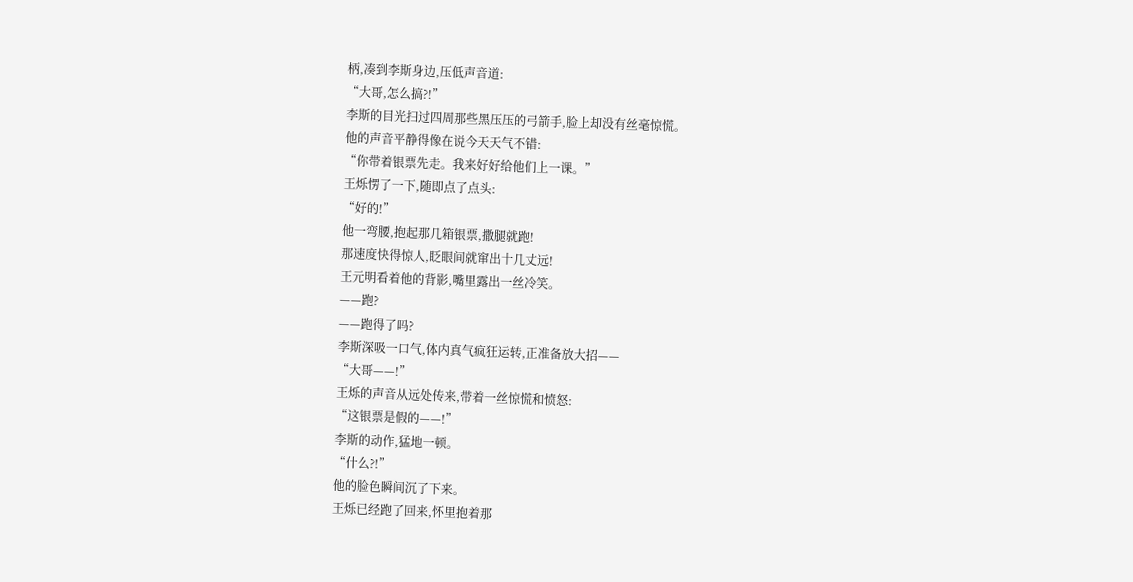柄,凑到李斯身边,压低声音道:
“大哥,怎么搞?!”
李斯的目光扫过四周那些黑压压的弓箭手,脸上却没有丝毫惊慌。
他的声音平静得像在说今天天气不错:
“你带着银票先走。我来好好给他们上一课。”
王烁愣了一下,随即点了点头:
“好的!”
他一弯腰,抱起那几箱银票,撒腿就跑!
那速度快得惊人,眨眼间就窜出十几丈远!
王元明看着他的背影,嘴里露出一丝冷笑。
——跑?
——跑得了吗?
李斯深吸一口气,体内真气疯狂运转,正准备放大招——
“大哥——!”
王烁的声音从远处传来,带着一丝惊慌和愤怒:
“这银票是假的——!”
李斯的动作,猛地一顿。
“什么?!”
他的脸色瞬间沉了下来。
王烁已经跑了回来,怀里抱着那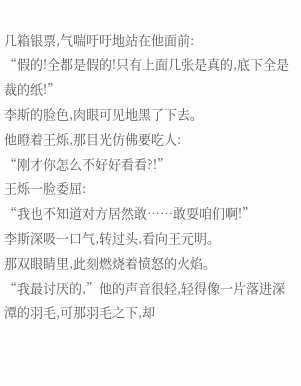几箱银票,气喘吁吁地站在他面前:
“假的!全都是假的!只有上面几张是真的,底下全是裁的纸!”
李斯的脸色,肉眼可见地黑了下去。
他瞪着王烁,那目光仿佛要吃人:
“刚才你怎么不好好看看?!”
王烁一脸委屈:
“我也不知道对方居然敢……敢耍咱们啊!”
李斯深吸一口气,转过头,看向王元明。
那双眼睛里,此刻燃烧着愤怒的火焰。
“我最讨厌的,”他的声音很轻,轻得像一片落进深潭的羽毛,可那羽毛之下,却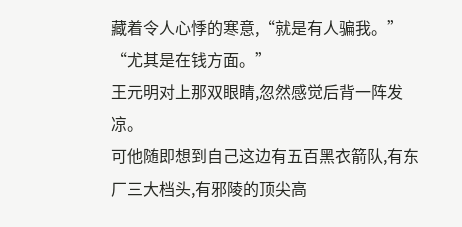藏着令人心悸的寒意,“就是有人骗我。”
“尤其是在钱方面。”
王元明对上那双眼睛,忽然感觉后背一阵发凉。
可他随即想到自己这边有五百黑衣箭队,有东厂三大档头,有邪陵的顶尖高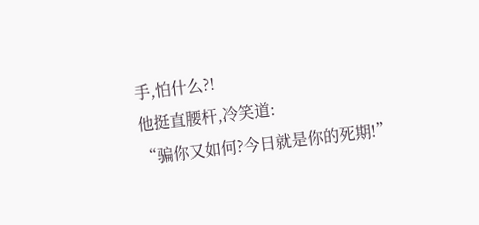手,怕什么?!
他挺直腰杆,冷笑道:
“骗你又如何?今日就是你的死期!”